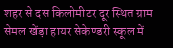शहर से दस किलोमीटर दूर स्थित ग्राम सेमल खेंड़ा हायर सेकेण्डरी स्कूल में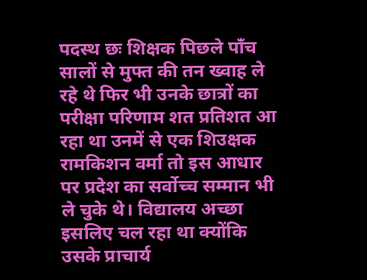पदस्थ छः शिक्षक पिछले पाँच सालों से मुफ्त की तन ख्वाह ले रहे थे फिर भी उनके छात्रों का परीक्षा परिणाम शत प्रतिशत आ रहा था उनमें से एक शिउक्षक रामकिशन वर्मा तो इस आधार पर प्रदेश का सर्वोच्च सम्मान भी ले चुके थे। विद्यालय अच्छा इसलिए चल रहा था क्योंकि उसके प्राचार्य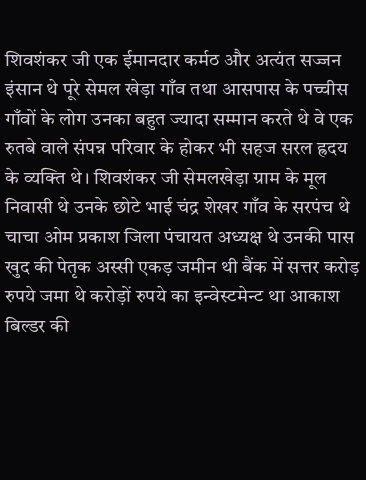शिवशंकर जी एक ईमानदार कर्मठ और अत्यंत सज्जन इंसान थे पूरे सेमल खेड़ा गाँव तथा आसपास के पच्चीस गाँवों के लोग उनका बहुत ज्यादा सम्मान करते थे वे एक रुतबे वाले संपन्न परिवार के होकर भी सहज सरल ह्रदय के व्यक्ति थे। शिवशंकर जी सेमलखेड़ा ग्राम के मूल निवासी थे उनके छोटे भाई चंद्र शेखर गाँव के सरपंच थे चाचा ओम प्रकाश जिला पंचायत अध्यक्ष थे उनकी पास खुद की पेतृक अस्सी एकड़ जमीन थी बैंक में सत्तर करोड़ रुपये जमा थे करोड़ों रुपये का इन्वेस्टमेन्ट था आकाश बिल्डर की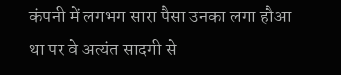कंपनी में लगभग सारा पैसा उनका लगा हौआ था पर वे अत्यंत सादगी से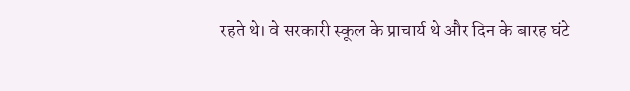रहते थे। वे सरकारी स्कूल के प्राचार्य थे और दिन के बारह घंटे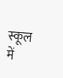स्कूल में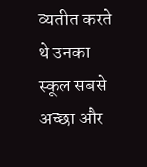व्यतीत करते थे उनका स्कूल सबसे अच्छा और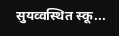सुयव्वस्थित स्कू...